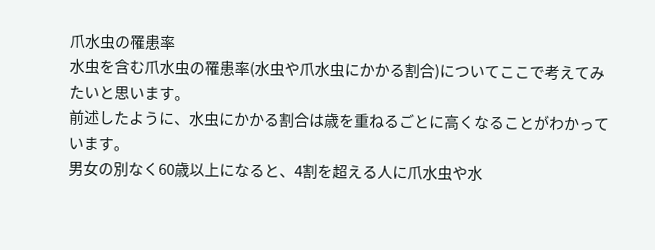爪水虫の罹患率
水虫を含む爪水虫の罹患率(水虫や爪水虫にかかる割合)についてここで考えてみたいと思います。
前述したように、水虫にかかる割合は歳を重ねるごとに高くなることがわかっています。
男女の別なく60歳以上になると、4割を超える人に爪水虫や水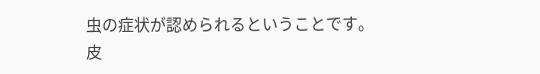虫の症状が認められるということです。
皮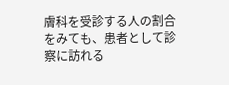膚科を受診する人の割合をみても、患者として診察に訪れる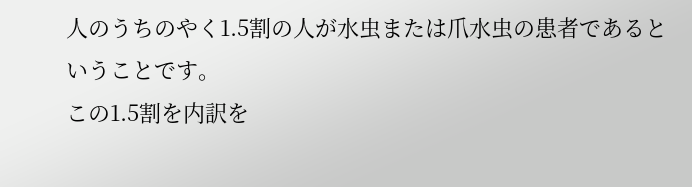人のうちのやく1.5割の人が水虫または爪水虫の患者であるということです。
この1.5割を内訳を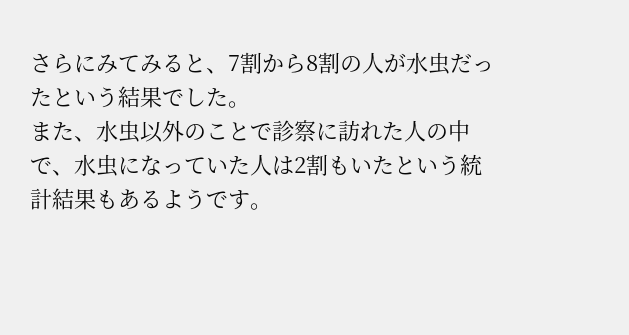さらにみてみると、7割から8割の人が水虫だったという結果でした。
また、水虫以外のことで診察に訪れた人の中で、水虫になっていた人は2割もいたという統計結果もあるようです。